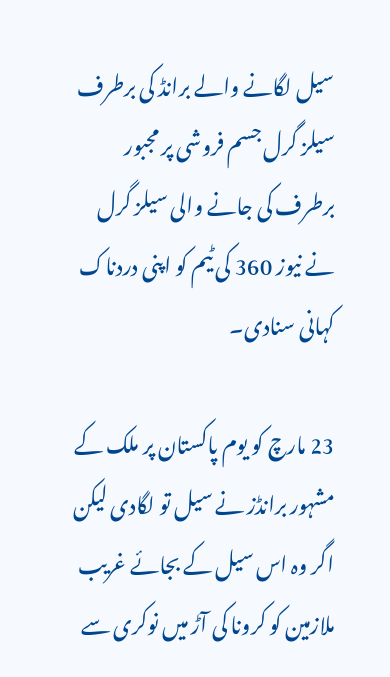سیل لگانے والے برانڈ کی برطرف سیلز گرل جسم فروشی پر مجبور
برطرف کی جانے والی سیلز گرل نے نیوز 360 کی ٹیم کو اپنی دردناک کہانی سنادی۔

23 مارچ کو یوم پاکستان پر ملک کے مشہور برانڈز نے سیل تو لگادی لیکن اگر وہ اس سیل کے بجائے غریب ملازمین کو کرونا کی آڑ میں نوکری سے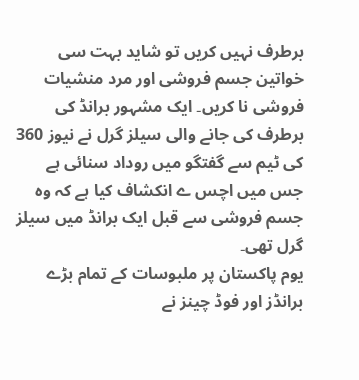برطرف نہیں کریں تو شاید بہت سی خواتین جسم فروشی اور مرد منشیات فروشی نا کریں۔ ایک مشہور برانڈ کی برطرف کی جانے والی سیلز گرل نے نیوز 360 کی ٹیم سے گفتگو میں روداد سنائی ہے جس میں اچس ے انکشاف کیا ہے کہ وہ جسم فروشی سے قبل ایک برانڈ میں سیلز گرل تھی۔
یوم پاکستان پر ملبوسات کے تمام بڑے برانڈز اور فوڈ چینز نے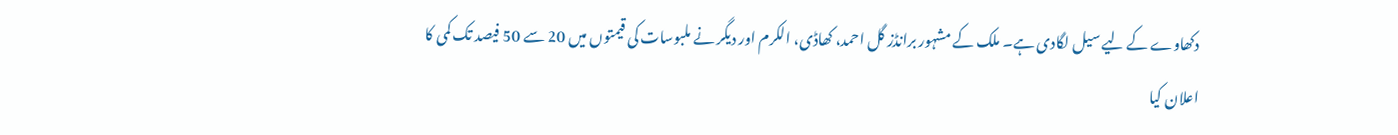دکھاوے کے لیے سیل لگادی ہے۔ ملک کے مشہور برانڈز گل احمد، کھاڈی، الکرم اور دیگر نے ملبوسات کی قیمتوں میں 20 سے 50 فیصد تک کمی کا اعلان کیا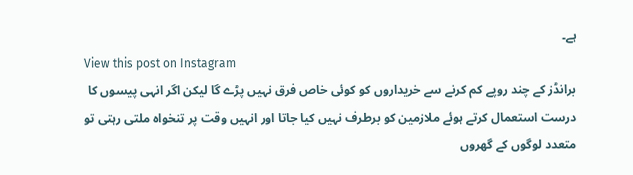ہے۔
View this post on Instagram
برانڈز کے چند روپے کم کرنے سے خریداروں کو کوئی خاص فرق نہیں پڑے گا لیکن اگر انہی پیسوں کا درست استعمال کرتے ہوئے ملازمین کو برطرف نہیں کیا جاتا اور انہیں وقت پر تنخواہ ملتی رہتی تو متعدد لوگوں کے گھروں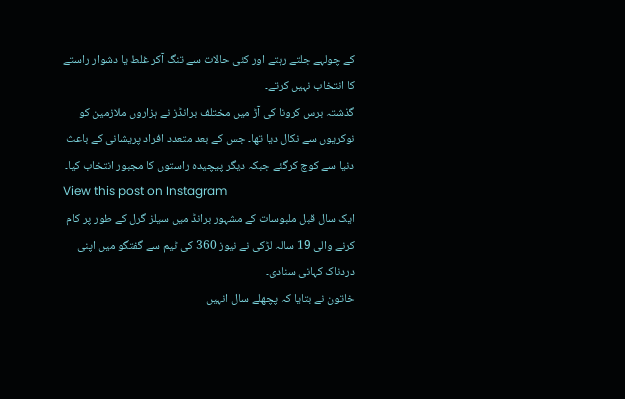کے چولہے جلتے رہتے اور کئی حالات سے تنگ آکر غلط یا دشوار راستے کا انتخاب نہیں کرتے۔
گذشتہ برس کرونا کی آڑ میں مختلف برانڈز نے ہزاروں ملازمین کو نوکریوں سے نکال دیا تھا۔ جس کے بعد متعدد افراد پریشانی کے باعث دنیا سے کوچ کرگئے جبکہ دیگر پیچیدہ راستوں کا مجبور انتخاب کیا۔
View this post on Instagram
ایک سال قبل ملبوسات کے مشہور برانڈ میں سیلز گرل کے طور پر کام کرنے والی 19 سالہ لڑکی نے نیوز 360 کی ٹیم سے گفتگو میں اپنی دردناک کہانی سنادی۔
خاتون نے بتایا کہ پچھلے سال انہیں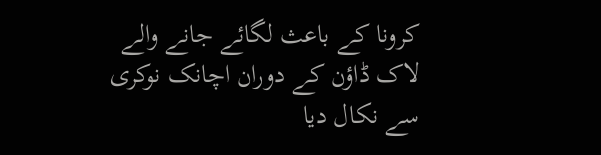کرونا کے باعث لگائے جانے والے لاک ڈاؤن کے دوران اچانک نوکری سے نکال دیا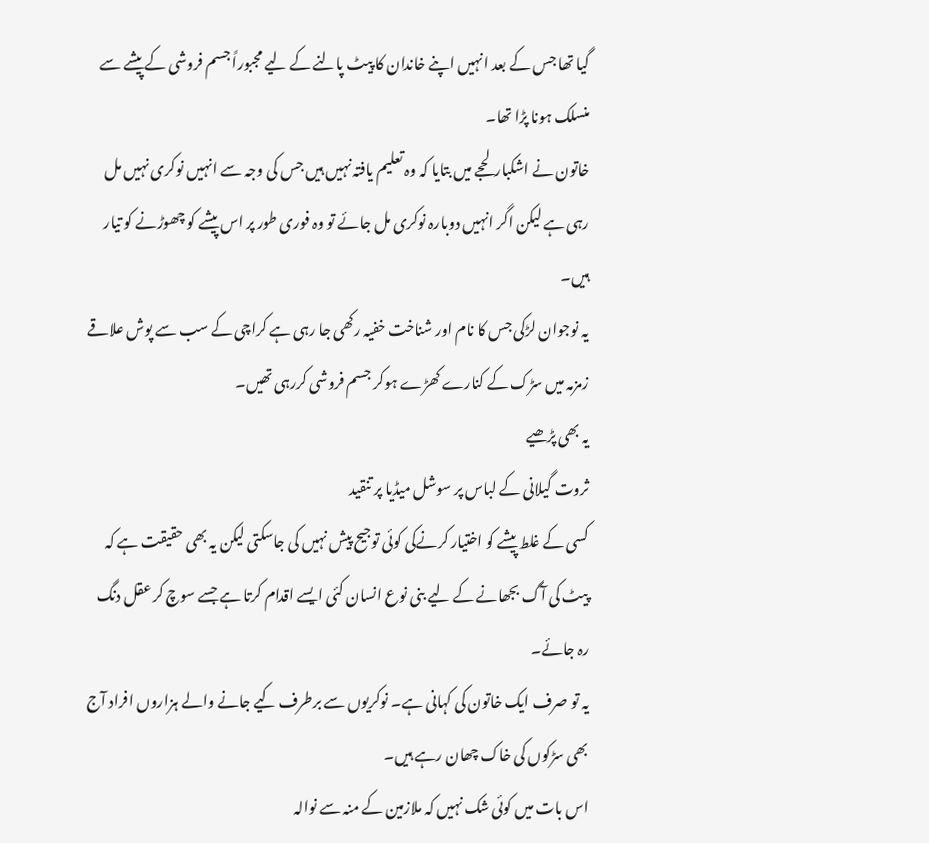گیا تھا جس کے بعد انہیں اپنے خاندان کا پیٹ پالنے کے لیے مجبوراً جسم فروشی کے پیشے سے منسلک ہونا پڑا تھا۔
خاتون نے اشکبار لحجے میں بتایا کہ وہ تعلیم یافتہ نہیں ہیں جس کی وجہ سے انہیں نوکری نہیں مل رہی ہے لیکن اگر انہیں دوبارہ نوکری مل جائے تو وہ فوری طور پر اس پیشے کو چھوڑنے کو تیار ہیں۔
یہ نوجوان لڑکی جس کا نام اور شناخت خفیہ رکھی جا رہی ہے کراچی کے سب سے پوش علاقے زمزمہ میں سڑک کے کنارے کھڑے ہوکر جسم فروشی کررہی تھیں۔
یہ بھی پڑھیے
ثروت گیلانی کے لباس پر سوشل میڈیا پر تنقید
کسی کے غلط پیشے کو اختیار کرنےکی کوئی توجیح پیش نہیں کی جاسکتی لیکن یہ بھی حقیقت ہے کہ پیٹ کی آگ بجھانے کے لیے بنی نوع انسان کئی ایسے اقدام کرتا ہے جسے سوچ کر عقل دنگ رہ جائے۔
یہ تو صرف ایک خاتون کی کہانی ہے۔ نوکریوں سے برطرف کیے جانے والے ہزاروں افراد آج بھی سڑکوں کی خاک چھان رہے ہیں۔
اس بات میں کوئی شک نہیں کہ ملازمین کے منہ سے نوالہ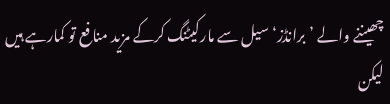چھیننے والے ’برانڈز‘ سیل سے مارکیٹنگ کرکے مزید منافع تو کمارہے ہیں لیکن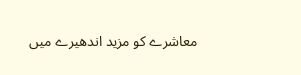معاشرے کو مزید اندھیرے میں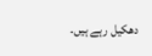دھکیل رہے ہیں۔